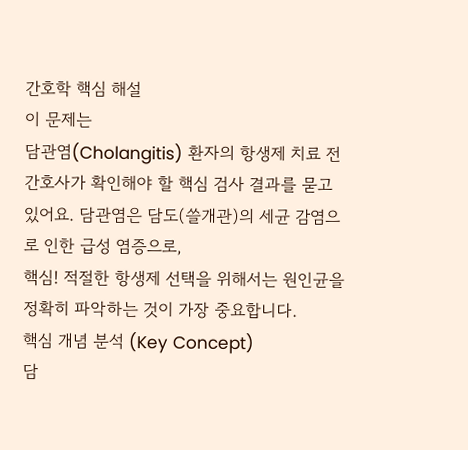간호학 핵심 해설
이 문제는
담관염(Cholangitis) 환자의 항생제 치료 전 간호사가 확인해야 할 핵심 검사 결과를 묻고 있어요. 담관염은 담도(쓸개관)의 세균 감염으로 인한 급성 염증으로,
핵심! 적절한 항생제 선택을 위해서는 원인균을 정확히 파악하는 것이 가장 중요합니다.
핵심 개념 분석 (Key Concept)
담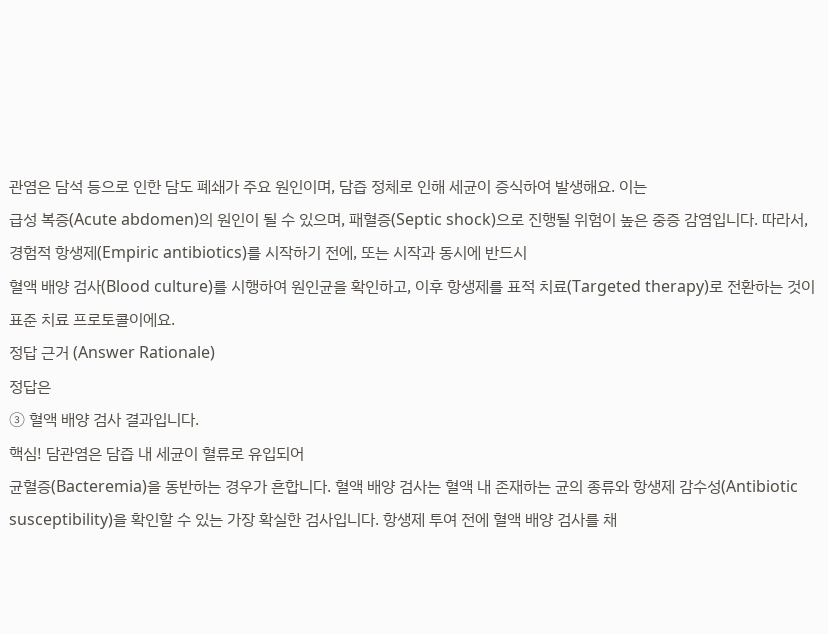관염은 담석 등으로 인한 담도 폐쇄가 주요 원인이며, 담즙 정체로 인해 세균이 증식하여 발생해요. 이는
급성 복증(Acute abdomen)의 원인이 될 수 있으며, 패혈증(Septic shock)으로 진행될 위험이 높은 중증 감염입니다. 따라서,
경험적 항생제(Empiric antibiotics)를 시작하기 전에, 또는 시작과 동시에 반드시
혈액 배양 검사(Blood culture)를 시행하여 원인균을 확인하고, 이후 항생제를 표적 치료(Targeted therapy)로 전환하는 것이 표준 치료 프로토콜이에요.
정답 근거 (Answer Rationale)
정답은
③ 혈액 배양 검사 결과입니다.
핵심! 담관염은 담즙 내 세균이 혈류로 유입되어
균혈증(Bacteremia)을 동반하는 경우가 흔합니다. 혈액 배양 검사는 혈액 내 존재하는 균의 종류와 항생제 감수성(Antibiotic susceptibility)을 확인할 수 있는 가장 확실한 검사입니다. 항생제 투여 전에 혈액 배양 검사를 채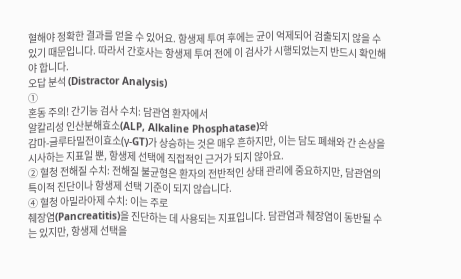혈해야 정확한 결과를 얻을 수 있어요. 항생제 투여 후에는 균이 억제되어 검출되지 않을 수 있기 때문입니다. 따라서 간호사는 항생제 투여 전에 이 검사가 시행되었는지 반드시 확인해야 합니다.
오답 분석 (Distractor Analysis)
①
혼동 주의! 간기능 검사 수치: 담관염 환자에서
알칼리성 인산분해효소(ALP, Alkaline Phosphatase)와
감마-글루타밀전이효소(γ-GT)가 상승하는 것은 매우 흔하지만, 이는 담도 폐쇄와 간 손상을 시사하는 지표일 뿐, 항생제 선택에 직접적인 근거가 되지 않아요.
② 혈청 전해질 수치: 전해질 불균형은 환자의 전반적인 상태 관리에 중요하지만, 담관염의 특이적 진단이나 항생제 선택 기준이 되지 않습니다.
④ 혈청 아밀라아제 수치: 이는 주로
췌장염(Pancreatitis)을 진단하는 데 사용되는 지표입니다. 담관염과 췌장염이 동반될 수는 있지만, 항생제 선택을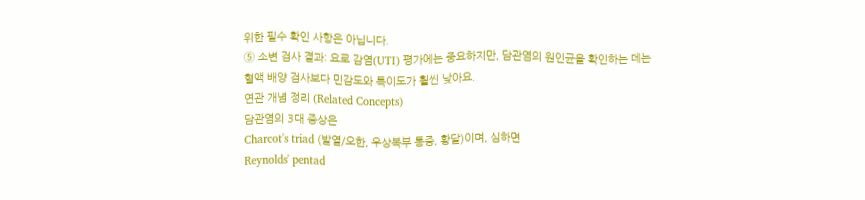위한 필수 확인 사항은 아닙니다.
⑤ 소변 검사 결과: 요로 감염(UTI) 평가에는 중요하지만, 담관염의 원인균을 확인하는 데는 혈액 배양 검사보다 민감도와 특이도가 훨씬 낮아요.
연관 개념 정리 (Related Concepts)
담관염의 3대 증상은
Charcot's triad (발열/오한, 우상복부 통증, 황달)이며, 심하면
Reynolds' pentad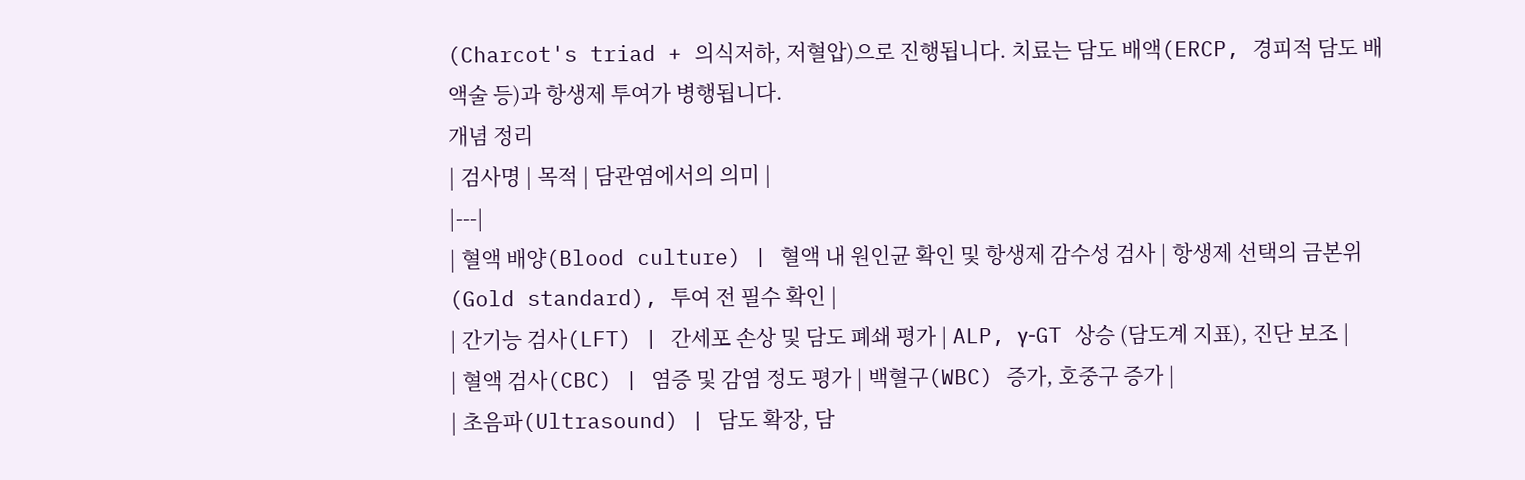(Charcot's triad + 의식저하, 저혈압)으로 진행됩니다. 치료는 담도 배액(ERCP, 경피적 담도 배액술 등)과 항생제 투여가 병행됩니다.
개념 정리
| 검사명 | 목적 | 담관염에서의 의미 |
|---|
| 혈액 배양(Blood culture) | 혈액 내 원인균 확인 및 항생제 감수성 검사 | 항생제 선택의 금본위(Gold standard), 투여 전 필수 확인 |
| 간기능 검사(LFT) | 간세포 손상 및 담도 폐쇄 평가 | ALP, γ-GT 상승 (담도계 지표), 진단 보조 |
| 혈액 검사(CBC) | 염증 및 감염 정도 평가 | 백혈구(WBC) 증가, 호중구 증가 |
| 초음파(Ultrasound) | 담도 확장, 담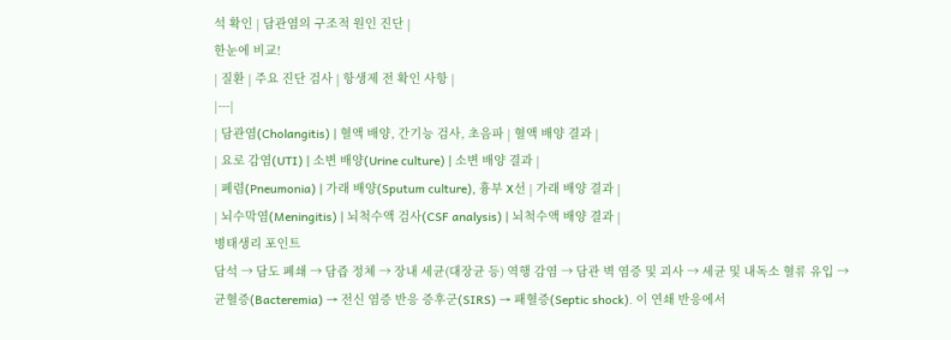석 확인 | 담관염의 구조적 원인 진단 |
한눈에 비교!
| 질환 | 주요 진단 검사 | 항생제 전 확인 사항 |
|---|
| 담관염(Cholangitis) | 혈액 배양, 간기능 검사, 초음파 | 혈액 배양 결과 |
| 요로 감염(UTI) | 소변 배양(Urine culture) | 소변 배양 결과 |
| 폐렴(Pneumonia) | 가래 배양(Sputum culture), 흉부 X선 | 가래 배양 결과 |
| 뇌수막염(Meningitis) | 뇌척수액 검사(CSF analysis) | 뇌척수액 배양 결과 |
병태생리 포인트
담석 → 담도 폐쇄 → 담즙 정체 → 장내 세균(대장균 등) 역행 감염 → 담관 벽 염증 및 괴사 → 세균 및 내독소 혈류 유입 →
균혈증(Bacteremia) → 전신 염증 반응 증후군(SIRS) → 패혈증(Septic shock). 이 연쇄 반응에서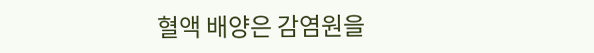혈액 배양은 감염원을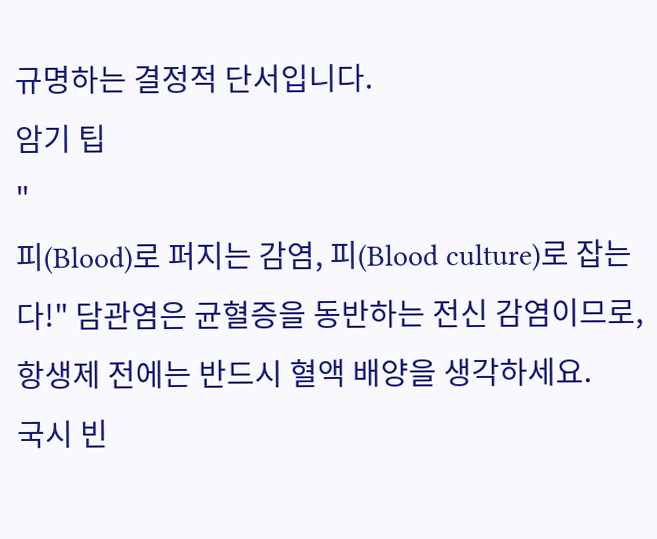규명하는 결정적 단서입니다.
암기 팁
"
피(Blood)로 퍼지는 감염, 피(Blood culture)로 잡는다!" 담관염은 균혈증을 동반하는 전신 감염이므로, 항생제 전에는 반드시 혈액 배양을 생각하세요.
국시 빈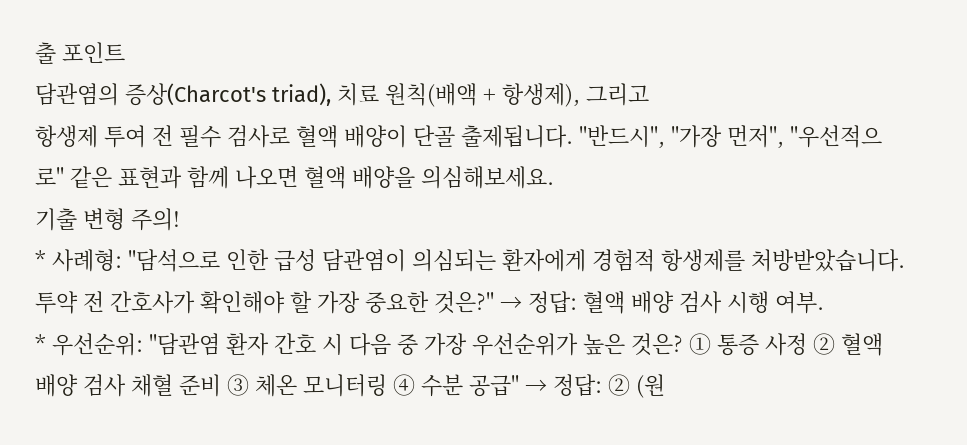출 포인트
담관염의 증상(Charcot's triad), 치료 원칙(배액 + 항생제), 그리고
항생제 투여 전 필수 검사로 혈액 배양이 단골 출제됩니다. "반드시", "가장 먼저", "우선적으로" 같은 표현과 함께 나오면 혈액 배양을 의심해보세요.
기출 변형 주의!
* 사례형: "담석으로 인한 급성 담관염이 의심되는 환자에게 경험적 항생제를 처방받았습니다. 투약 전 간호사가 확인해야 할 가장 중요한 것은?" → 정답: 혈액 배양 검사 시행 여부.
* 우선순위: "담관염 환자 간호 시 다음 중 가장 우선순위가 높은 것은? ① 통증 사정 ② 혈액 배양 검사 채혈 준비 ③ 체온 모니터링 ④ 수분 공급" → 정답: ② (원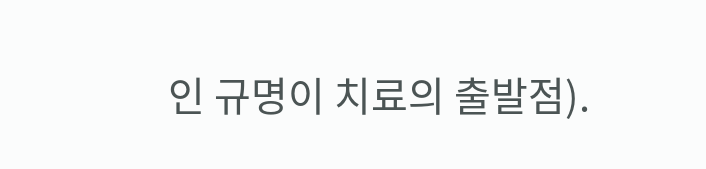인 규명이 치료의 출발점).